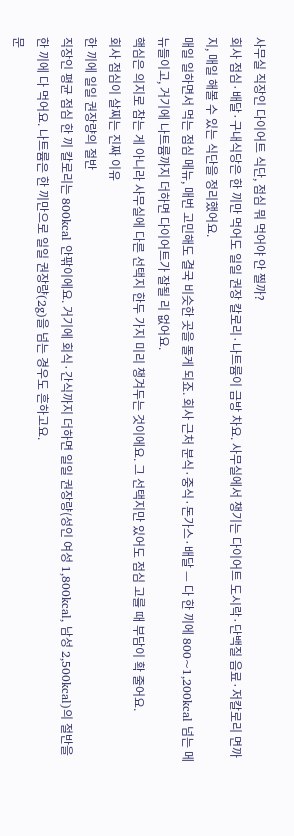사무실 직장인 다이어트 식단, 점심 뭐 먹어야 안 찔까?
회사 점심·배달·구내식당은 한 끼만 먹어도 일일 권장 칼로리·나트륨이 금방 차요. 사무실에서 챙기는 다이어트 도시락·단백질 음료·저칼로리 면까지, 매일 해볼 수 있는 식단을 정리했어요.
매일 일하면서 먹는 점심 메뉴, 매번 고민해도 결국 비슷한 곳을 돌게 되죠. 회사 근처 분식·중식·돈가스·배달 — 다 한 끼에 800~1,200kcal 넘는 메뉴들이고, 거기에 나트륨까지 더하면 다이어트가 잘될 리 없어요.
핵심은 의지로 참는 게 아니라 사무실에 다른 선택지 한두 가지 미리 챙겨두는 것이에요. 그 선택지만 있어도 점심 고를 때 부담이 확 줄어요.
회사 점심이 살찌는 진짜 이유
한 끼에 일일 권장량의 절반
직장인 평균 점심 한 끼 칼로리는 800kcal 안팎이에요. 거기에 회식·간식까지 더하면 일일 권장량(성인 여성 1,800kcal, 남성 2,500kcal)의 절반을 한 끼에 다 먹어요. 나트륨은 한 끼만으로 일일 권장량(2g)을 넘는 경우도 흔하고요.
문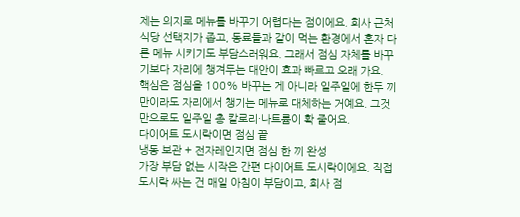제는 의지로 메뉴를 바꾸기 어렵다는 점이에요. 회사 근처 식당 선택지가 좁고, 동료들과 같이 먹는 환경에서 혼자 다른 메뉴 시키기도 부담스러워요. 그래서 점심 자체를 바꾸기보다 자리에 챙겨두는 대안이 효과 빠르고 오래 가요.
핵심은 점심을 100% 바꾸는 게 아니라 일주일에 한두 끼만이라도 자리에서 챙기는 메뉴로 대체하는 거예요. 그것만으로도 일주일 총 칼로리·나트륨이 확 줄어요.
다이어트 도시락이면 점심 끝
냉동 보관 + 전자레인지면 점심 한 끼 완성
가장 부담 없는 시작은 간편 다이어트 도시락이에요. 직접 도시락 싸는 건 매일 아침이 부담이고, 회사 점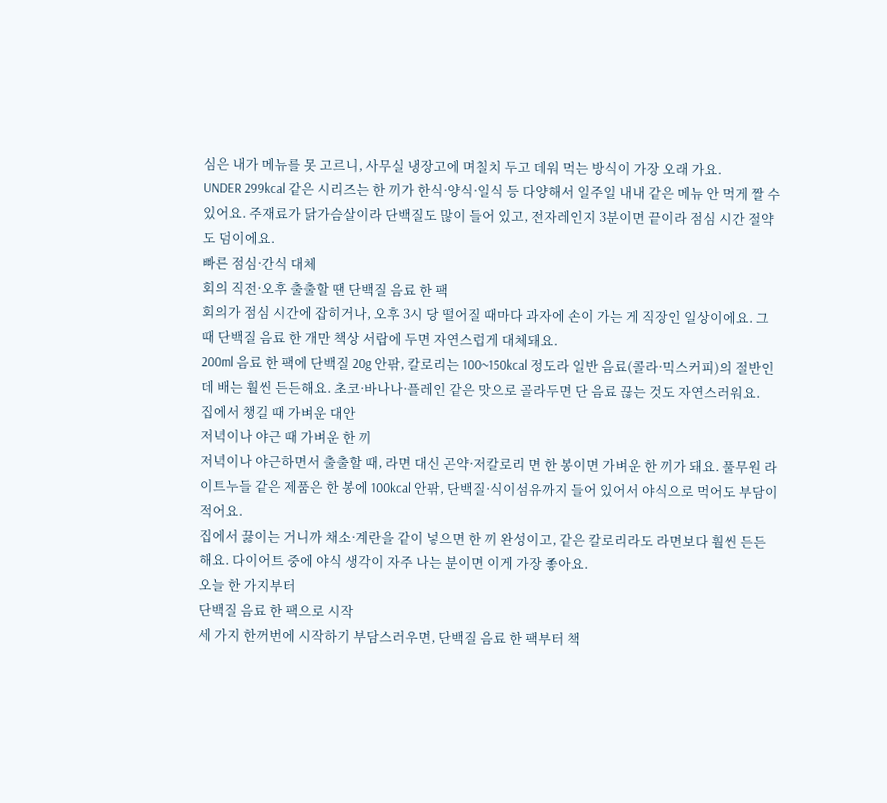심은 내가 메뉴를 못 고르니, 사무실 냉장고에 며칠치 두고 데워 먹는 방식이 가장 오래 가요.
UNDER 299kcal 같은 시리즈는 한 끼가 한식·양식·일식 등 다양해서 일주일 내내 같은 메뉴 안 먹게 짤 수 있어요. 주재료가 닭가슴살이라 단백질도 많이 들어 있고, 전자레인지 3분이면 끝이라 점심 시간 절약도 덤이에요.
빠른 점심·간식 대체
회의 직전·오후 출출할 땐 단백질 음료 한 팩
회의가 점심 시간에 잡히거나, 오후 3시 당 떨어질 때마다 과자에 손이 가는 게 직장인 일상이에요. 그때 단백질 음료 한 개만 책상 서랍에 두면 자연스럽게 대체돼요.
200ml 음료 한 팩에 단백질 20g 안팎, 칼로리는 100~150kcal 정도라 일반 음료(콜라·믹스커피)의 절반인데 배는 훨씬 든든해요. 초코·바나나·플레인 같은 맛으로 골라두면 단 음료 끊는 것도 자연스러워요.
집에서 챙길 때 가벼운 대안
저녁이나 야근 때 가벼운 한 끼
저녁이나 야근하면서 출출할 때, 라면 대신 곤약·저칼로리 면 한 봉이면 가벼운 한 끼가 돼요. 풀무원 라이트누들 같은 제품은 한 봉에 100kcal 안팎, 단백질·식이섬유까지 들어 있어서 야식으로 먹어도 부담이 적어요.
집에서 끓이는 거니까 채소·계란을 같이 넣으면 한 끼 완성이고, 같은 칼로리라도 라면보다 훨씬 든든해요. 다이어트 중에 야식 생각이 자주 나는 분이면 이게 가장 좋아요.
오늘 한 가지부터
단백질 음료 한 팩으로 시작
세 가지 한꺼번에 시작하기 부담스러우면, 단백질 음료 한 팩부터 책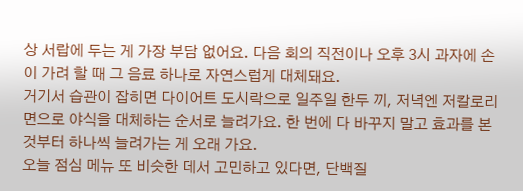상 서랍에 두는 게 가장 부담 없어요. 다음 회의 직전이나 오후 3시 과자에 손이 가려 할 때 그 음료 하나로 자연스럽게 대체돼요.
거기서 습관이 잡히면 다이어트 도시락으로 일주일 한두 끼, 저녁엔 저칼로리 면으로 야식을 대체하는 순서로 늘려가요. 한 번에 다 바꾸지 말고 효과를 본 것부터 하나씩 늘려가는 게 오래 가요.
오늘 점심 메뉴 또 비슷한 데서 고민하고 있다면, 단백질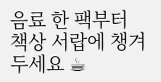음료 한 팩부터 책상 서랍에 챙겨두세요 ☕